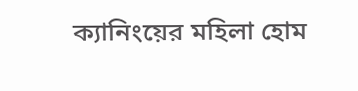ক্যানিংয়ের মহিলা হোম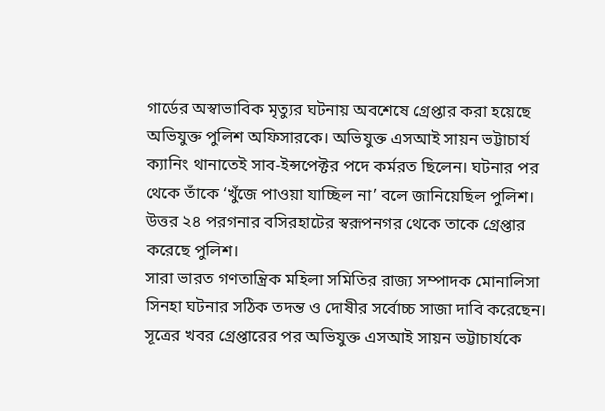গার্ডের অস্বাভাবিক মৃত্যুর ঘটনায় অবশেষে গ্রেপ্তার করা হয়েছে অভিযুক্ত পুলিশ অফিসারকে। অভিযুক্ত এসআই সায়ন ভট্টাচার্য ক্যানিং থানাতেই সাব-ইন্সপেক্টর পদে কর্মরত ছিলেন। ঘটনার পর থেকে তাঁকে ‘খুঁজে পাওয়া যাচ্ছিল না’ বলে জানিয়েছিল পুলিশ। উত্তর ২৪ পরগনার বসিরহাটের স্বরূপনগর থেকে তাকে গ্রেপ্তার করেছে পুলিশ।
সারা ভারত গণতান্ত্রিক মহিলা সমিতির রাজ্য সম্পাদক মোনালিসা সিনহা ঘটনার সঠিক তদন্ত ও দোষীর সর্বোচ্চ সাজা দাবি করেছেন।
সূত্রের খবর গ্রেপ্তারের পর অভিযুক্ত এসআই সায়ন ভট্টাচার্যকে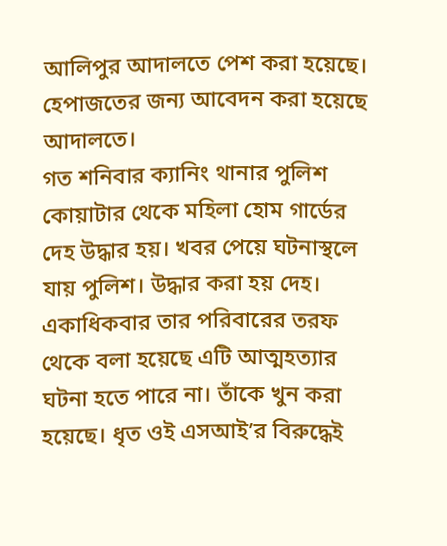আলিপুর আদালতে পেশ করা হয়েছে। হেপাজতের জন্য আবেদন করা হয়েছে আদালতে।
গত শনিবার ক্যানিং থানার পুলিশ কোয়াটার থেকে মহিলা হোম গার্ডের দেহ উদ্ধার হয়। খবর পেয়ে ঘটনাস্থলে যায় পুলিশ। উদ্ধার করা হয় দেহ। একাধিকবার তার পরিবারের তরফ থেকে বলা হয়েছে এটি আত্মহত্যার ঘটনা হতে পারে না। তাঁকে খুন করা হয়েছে। ধৃত ওই এসআই’র বিরুদ্ধেই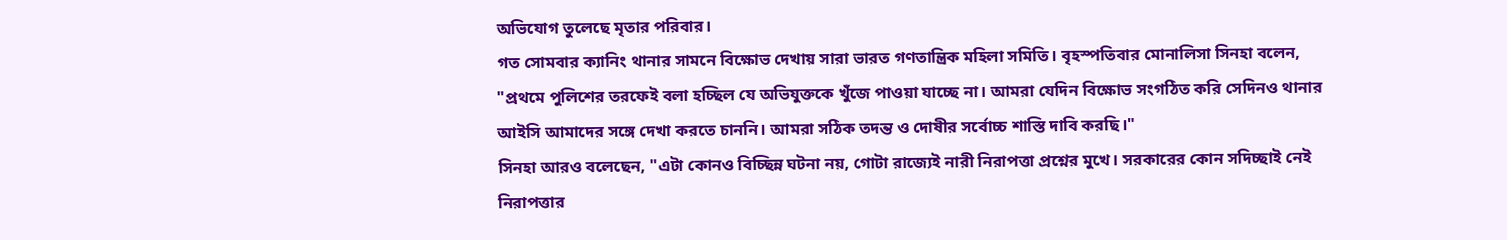অভিযোগ তুলেছে মৃতার পরিবার।
গত সোমবার ক্যানিং থানার সামনে বিক্ষোভ দেখায় সারা ভারত গণতান্ত্রিক মহিলা সমিতি। বৃহস্পতিবার মোনালিসা সিনহা বলেন, "প্রথমে পুলিশের তরফেই বলা হচ্ছিল যে অভিযুক্তকে খুঁজে পাওয়া যাচ্ছে না। আমরা যেদিন বিক্ষোভ সংগঠিত করি সেদিনও থানার আইসি আমাদের সঙ্গে দেখা করতে চাননি। আমরা সঠিক তদন্ত ও দোষীর সর্বোচ্চ শাস্তি দাবি করছি।"
সিনহা আরও বলেছেন, "এটা কোনও বিচ্ছিন্ন ঘটনা নয়, গোটা রাজ্যেই নারী নিরাপত্তা প্রশ্নের মুখে। সরকারের কোন সদিচ্ছাই নেই নিরাপত্তার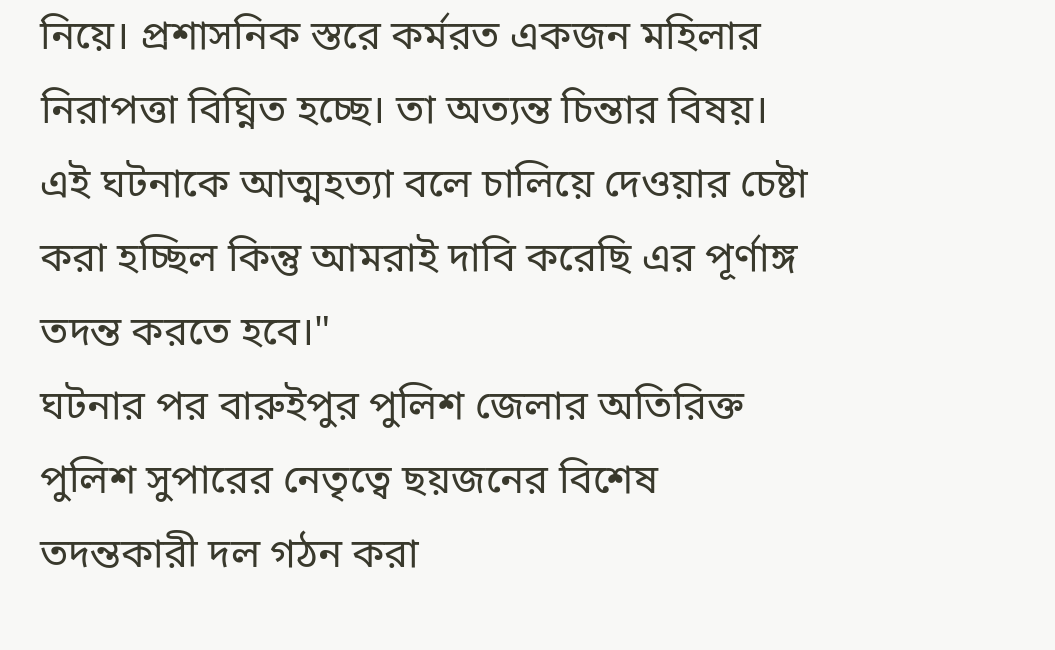নিয়ে। প্রশাসনিক স্তরে কর্মরত একজন মহিলার নিরাপত্তা বিঘ্নিত হচ্ছে। তা অত্যন্ত চিন্তার বিষয়। এই ঘটনাকে আত্মহত্যা বলে চালিয়ে দেওয়ার চেষ্টা করা হচ্ছিল কিন্তু আমরাই দাবি করেছি এর পূর্ণাঙ্গ তদন্ত করতে হবে।"
ঘটনার পর বারুইপুর পুলিশ জেলার অতিরিক্ত পুলিশ সুপারের নেতৃত্বে ছয়জনের বিশেষ তদন্তকারী দল গঠন করা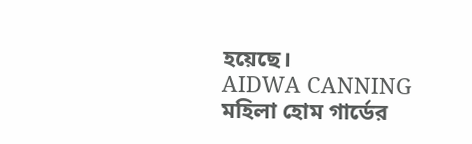হয়েছে।
AIDWA CANNING
মহিলা হোম গার্ডের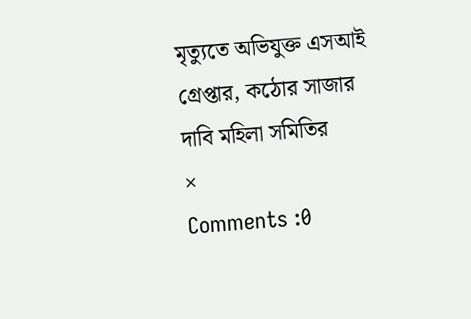মৃত্যুতে অভিযুক্ত এসআই গ্রেপ্তার, কঠোর সাজার দাবি মহিলা সমিতির
×
Comments :0